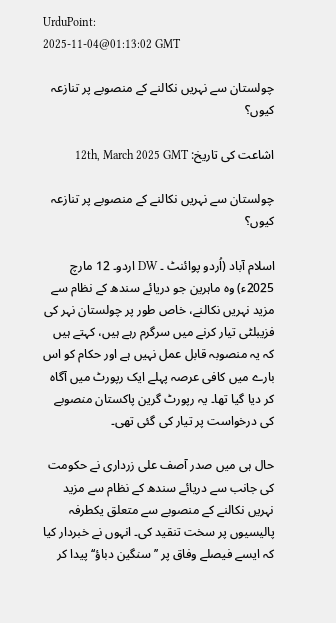UrduPoint:
2025-11-04@01:13:02 GMT

چولستان سے نہریں نکالنے کے منصوبے پر تنازعہ کیوں؟

اشاعت کی تاریخ: 12th, March 2025 GMT

چولستان سے نہریں نکالنے کے منصوبے پر تنازعہ کیوں؟

اسلام آباد (اُردو پوائنٹ ۔ DW اردو۔ 12 مارچ 2025ء) وہ ماہرین جو دریائے سندھ کے نظام سے مزید نہریں نکالنے، خاص طور پر چولستان نہر کی فزیبلٹی تیار کرنے میں سرگرم رہے ہیں، کہتے ہیں کہ یہ منصوبہ قابل عمل نہیں ہے اور حکام کو اس بارے میں کافی عرصہ پہلے ایک رپورٹ میں آگاہ کر دیا گیا تھا۔ یہ رپورٹ گرین پاکستان منصوبے کی درخواست پر تیار کی گئی تھی۔

حال ہی میں صدر آصف علی زرداری نے حکومت کی جانب سے دریائے سندھ کے نظام سے مزید نہریں نکالنے کے منصوبے سے متعلق یکطرفہ پالیسیوں پر سخت تنقید کی۔ انہوں نے خبردار کیا کہ ایسے فیصلے وفاق پر ’’سنگین دباؤ‘‘ پیدا کر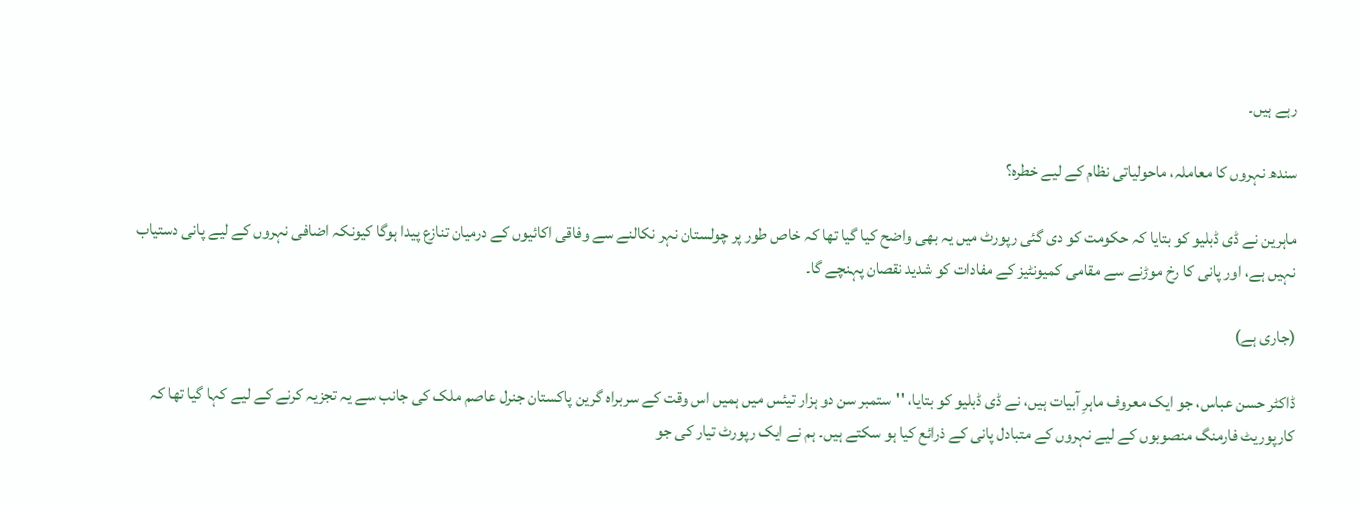رہے ہیں۔

سندھ نہروں کا معاملہ، ماحولیاتی نظام کے لیے خطرہ؟

ماہرین نے ڈی ڈبلیو کو بتایا کہ حکومت کو دی گئی رپورٹ میں یہ بھی واضح کیا گیا تھا کہ خاص طور پر چولستان نہر نکالنے سے وفاقی اکائیوں کے درمیان تنازع پیدا ہوگا کیونکہ اضافی نہروں کے لیے پانی دستیاب نہیں ہے، اور پانی کا رخ موڑنے سے مقامی کمیونٹیز کے مفادات کو شدید نقصان پہنچے گا۔

(جاری ہے)

ڈاکٹر حسن عباس، جو ایک معروف ماہرِ آبیات ہیں، نے ڈی ڈبلیو کو بتایا، ''ستمبر سن دو ہزار تیئس میں ہمیں اس وقت کے سربراہ گرین پاکستان جنرل عاصم ملک کی جانب سے یہ تجزیہ کرنے کے لیے کہا گیا تھا کہ کارپوریٹ فارمنگ منصوبوں کے لیے نہروں کے متبادل پانی کے ذرائع کیا ہو سکتے ہیں۔ ہم نے ایک رپورٹ تیار کی جو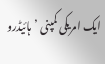ایک امریکی کمپنی ’ہائیڈرو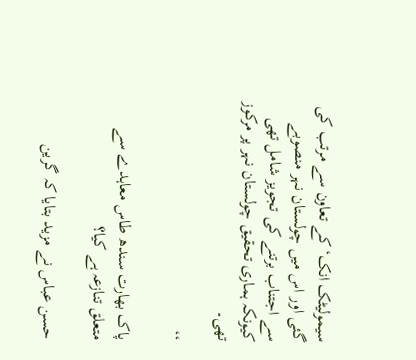سیمولیٹک انک‘ کے تعاون سے مرتب کی گئی اور اس میں چولستان نہر منصوبے سے اجتناب برتنے کی تجویز شامل تھی کیونکہ ہماری تحقیق چولستان نہر پر مرکوز تھی۔

‘‘

پاک بھارت سندھ طاس معاہدے سے متعلق تنازعہ ہے کیا؟

حسن عباس نے مزید بتایا کہ گرین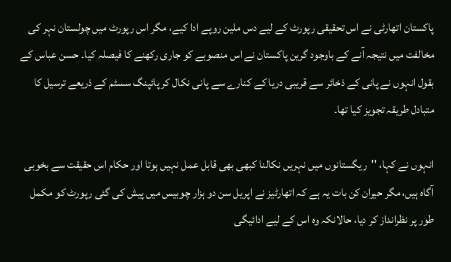پاکستان اتھارٹی نے اس تحقیقی رپورٹ کے لیے دس ملین روپے ادا کیے، مگر اس رپورٹ میں چولستان نہر کی مخالفت میں نتیجہ آنے کے باوجود گرین پاکستان نے اس منصوبے کو جاری رکھنے کا فیصلہ کیا۔ حسن عباس کے بقول انہوں نے پانی کے ذخائر سے قریبی دریا کے کنارے سے پانی نکال کر پائپنگ سسٹم کے ذریعے ترسیل کا متبادل طریقہ تجویز کیا تھا۔

انہوں نے کہا، ''ریگستانوں میں نہریں نکالنا کبھی بھی قابل عمل نہیں ہوتا اور حکام اس حقیقت سے بخوبی آگاہ ہیں، مگر حیران کن بات یہ ہے کہ اتھارٹیز نے اپریل سن دو ہزار چوبیس میں پیش کی گئی رپورٹ کو مکمل طور پر نظرانداز کر دیا، حالانکہ وہ اس کے لیے ادائیگی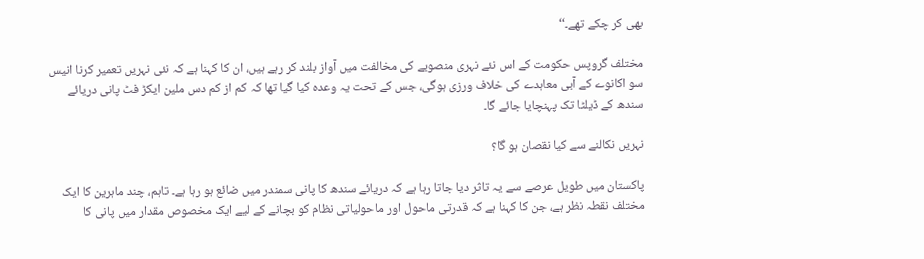بھی کر چکے تھے۔‘‘

مختلف گروپس حکومت کے اس نئے نہری منصوبے کی مخالفت میں آواز بلند کر رہے ہیں، ان کا کہنا ہے کہ نئی نہریں تعمیر کرنا انیس سو اکانوے کے آبی معاہدے کی خلاف ورزی ہوگی، جس کے تحت یہ وعدہ کیا گیا تھا کہ کم از کم دس ملین ایکڑ فٹ پانی دریائے سندھ کے ڈیلٹا تک پہنچایا جائے گا۔

نہریں نکالنے سے کیا نقصان ہو گا؟

پاکستان میں طویل عرصے سے یہ تاثر دیا جاتا رہا ہے کہ دریائے سندھ کا پانی سمندر میں ضائع ہو رہا ہے۔ تاہم، چند ماہرین کا ایک مختلف نقطہ نظر ہے، جن کا کہنا ہے کہ قدرتی ماحول اور ماحولیاتی نظام کو بچانے کے لیے ایک مخصوص مقدار میں پانی کا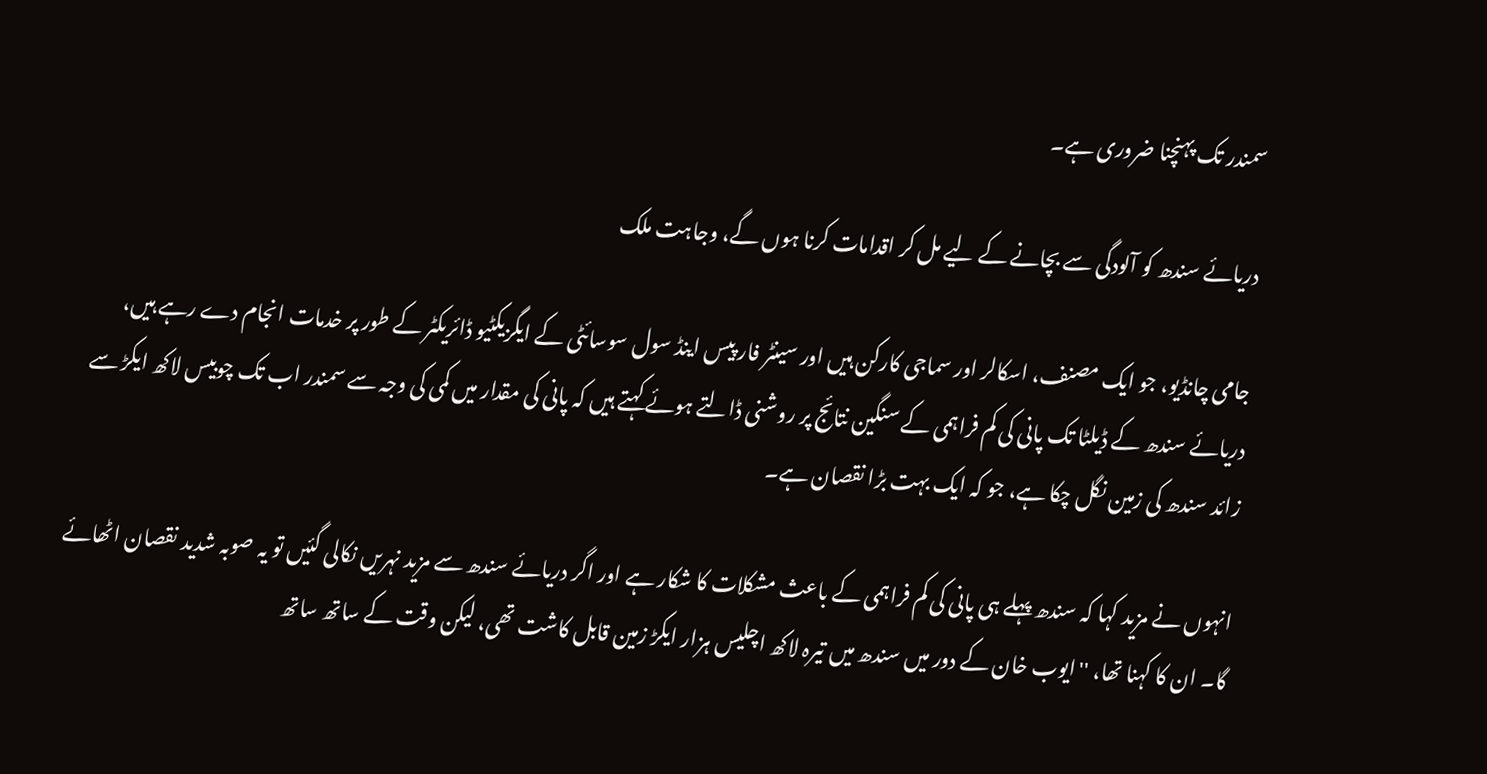سمندر تک پہنچنا ضروری ہے۔

دریائے سندھ کو آلودگی سے بچانے کے لیے مل کر اقدامات کرنا ہوں گے، وجاہت ملک

جامی چانڈیو، جو ایک مصنف، اسکالر اور سماجی کارکن ہیں اور سینٹر فار پیس اینڈ سول سوسائٹی کے ایگزیکٹیو ڈائریکٹر کے طور پر خدمات انجام دے رہے ہیں، دریائے سندھ کے ڈیلٹا تک پانی کی کم فراہمی کے سنگین نتائج پر روشنی ڈالتے ہوئے کہتے ہیں کہ پانی کی مقدار میں کمی کی وجہ سے سمندر اب تک چوبیس لاکھ ایکڑ سے زائد سندھ کی زمین نگل چکا ہے، جو کہ ایک بہت بڑا نقصان ہے۔

انہوں نے مزید کہا کہ سندھ پہلے ہی پانی کی کم فراہمی کے باعث مشکلات کا شکار ہے اور اگر دریائے سندھ سے مزید نہریں نکالی گئیں تو یہ صوبہ شدید نقصان اٹھائے گا۔ ان کا کہنا تھا، ''ایوب خان کے دور میں سندھ میں تیرہ لاکھ اچلیس ہزار ایکڑ زمین قابل کاشت تھی، لیکن وقت کے ساتھ ساتھ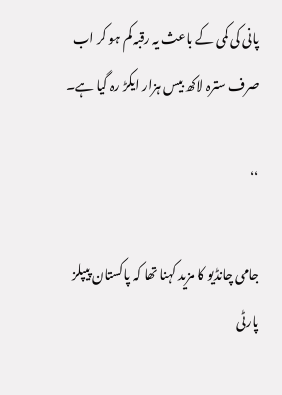پانی کی کمی کے باعث یہ رقبہ کم ہو کر اب صرف سترہ لاکھ بیس ہزار ایکڑ رہ گیا ہے۔

‘‘

جامی چانڈیو کا مزید کہنا تھا کہ پاکستان پیپلز پارٹی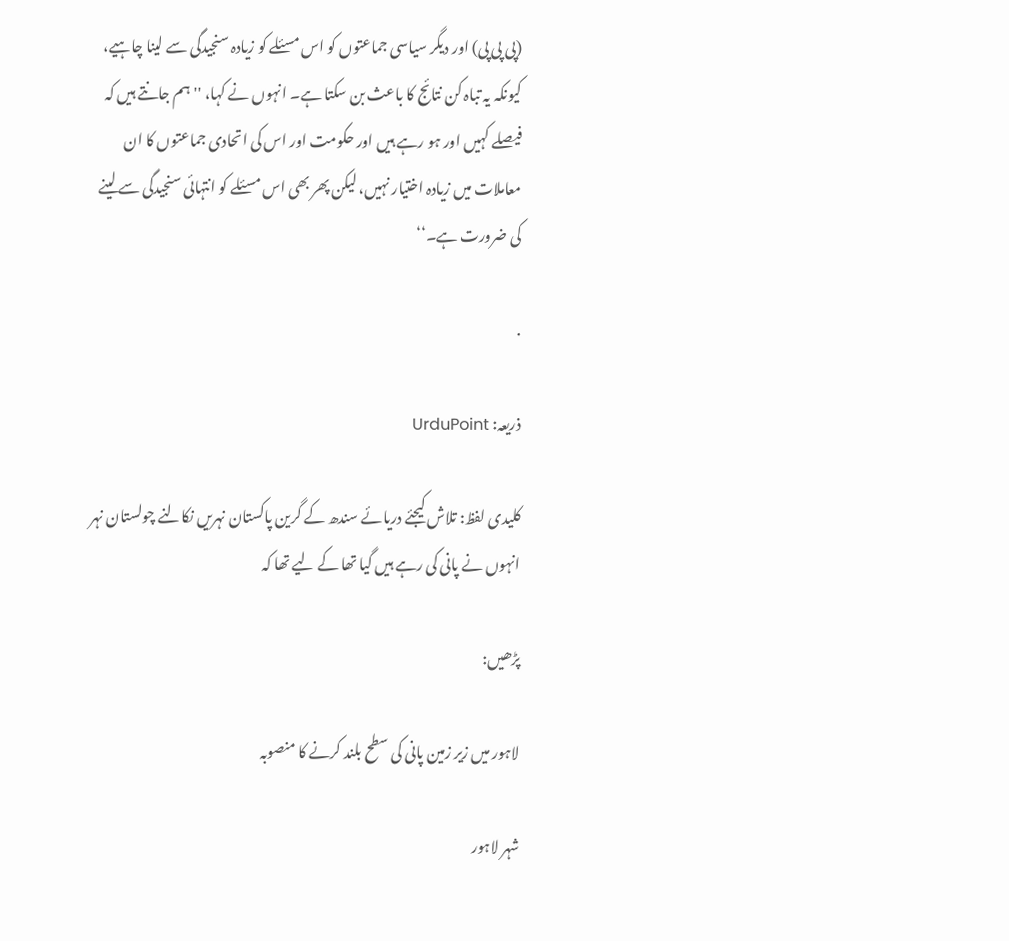(پی پی پی) اور دیگر سیاسی جماعتوں کو اس مسئلے کو زیادہ سنجیدگی سے لینا چاہیے، کیونکہ یہ تباہ کن نتائج کا باعث بن سکتا ہے۔ انہوں نے کہا، ''ہم جانتے ہیں کہ فیصلے کہیں اور ہو رہے ہیں اور حکومت اور اس کی اتحادی جماعتوں کا ان معاملات میں زیادہ اختیار نہیں، لیکن پھر بھی اس مسئلے کو انتہائی سنجیدگی سے لینے کی ضرورت ہے۔‘‘

.

ذریعہ: UrduPoint

کلیدی لفظ: تلاش کیجئے دریائے سندھ کے گرین پاکستان نہریں نکالنے چولستان نہر انہوں نے پانی کی رہے ہیں گیا تھا کے لیے تھا کہ

پڑھیں:

لاہور میں زیر زمین پانی کی سطح بلند کرنے کا منصوبہ

شہر لاہور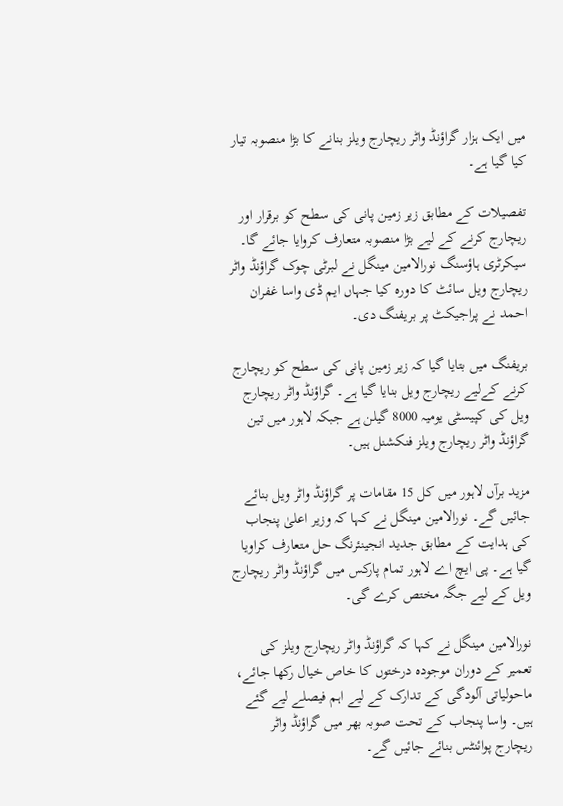میں ایک ہزار گراؤنڈ واٹر ریچارج ویلز بنانے کا بڑا منصوبہ تیار کیا گیا ہے۔

تفصیلات کے مطابق زیر زمین پانی کی سطح کو برقرار اور ریچارج کرنے کے لیے بڑا منصوبہ متعارف کروایا جائے گا۔ سیکرٹری ہاؤسنگ نورالامین مینگل نے لبرٹی چوک گراؤنڈ واٹر ریچارج ویل سائٹ کا دورہ کیا جہاں ایم ڈی واسا غفران احمد نے پراجیکٹ پر بریفنگ دی۔

بریفنگ میں بتایا گیا کہ زیر زمین پانی کی سطح کو ریچارج کرنے کےلیے ریچارج ویل بنایا گیا ہے۔ گراؤنڈ واٹر ریچارج ویل کی کپیسٹی یومیہ 8000 گیلن ہے جبکہ لاہور میں تین گراؤنڈ واٹر ریچارج ویلز فنکشنل ہیں۔

مزید برآں لاہور میں کل 15 مقامات پر گراؤنڈ واٹر ویل بنائے جائیں گے۔ نورالامین مینگل نے کہا کہ وزیر اعلیٰ پنجاب کی ہدایت کے مطابق جدید انجینئرنگ حل متعارف کراویا گیا ہے۔ پی ایچ اے لاہور تمام پارکس میں گراؤنڈ واٹر ریچارج ویل کے لیے جگہ مختص کرے گی۔

نورالامین مینگل نے کہا کہ گراؤنڈ واٹر ریچارج ویلز کی تعمیر کے دوران موجودہ درختوں کا خاص خیال رکھا جائے، ماحولیاتی آلودگی کے تدارک کے لیے اہم فیصلے لیے گئے ہیں۔ واسا پنجاب کے تحت صوبہ بھر میں گراؤنڈ واٹر ریچارج پوائنٹس بنائے جائیں گے۔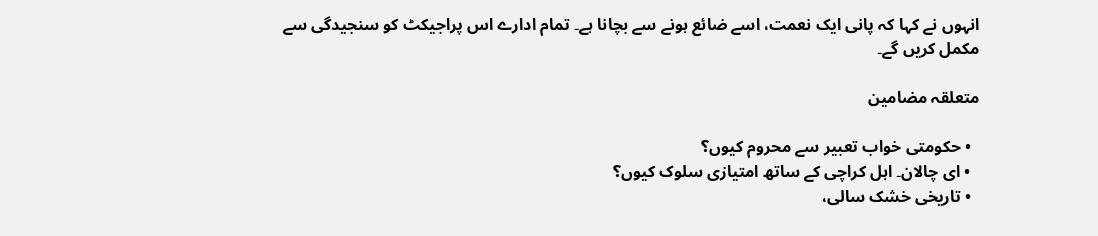انہوں نے کہا کہ پانی ایک نعمت، اسے ضائع ہونے سے بچانا ہے۔ تمام ادارے اس پراجیکٹ کو سنجیدگی سے مکمل کریں گے۔

متعلقہ مضامین

  • حکومتی خواب تعبیر سے محروم کیوں؟
  • ای چالان۔ اہل کراچی کے ساتھ امتیازی سلوک کیوں؟
  • تاریخی خشک سالی،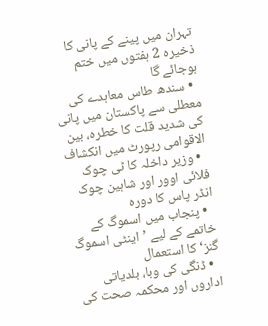تہران میں پینے کے پانی کا ذخیرہ 2 ہفتوں میں ختم ہوجائے گا
  • سندھ طاس معاہدے کی معطلی سے پاکستان میں پانی کی شدید قلت کا خطرہ، بین الاقوامی رپورٹ میں انکشاف
  • وزیر داخلہ کا ٹی چوک فلائی اوور اور شاہین چوک انڈر پاس کا دورہ
  • پنجاب میں اسموگ کے خاتمے کے لیے ’اینٹی اسموگ گنز‘ کا استعمال
  • ڈنگی کی وبا، بلدیاتی اداروں اور محکمہ صحت کی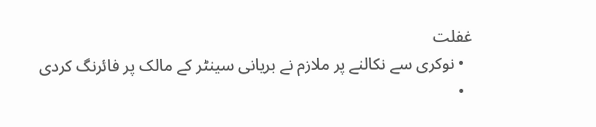غفلت
  • نوکری سے نکالنے پر ملازم نے بریانی سینٹر کے مالک پر فائرنگ کردی
  •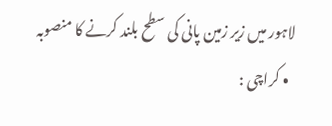لاہور میں زیر زمین پانی کی سطح بلند کرنے کا منصوبہ
  • کراچی :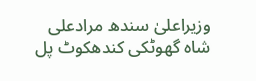وزیراعلیٰ سندھ مرادعلی شاہ گھوٹکی کندھکوٹ پل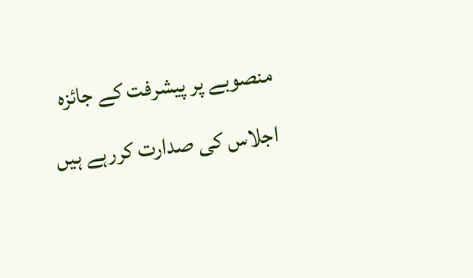منصوبے پر پیشرفت کے جائزہ اجلاس کی صدارت کررہے ہیں